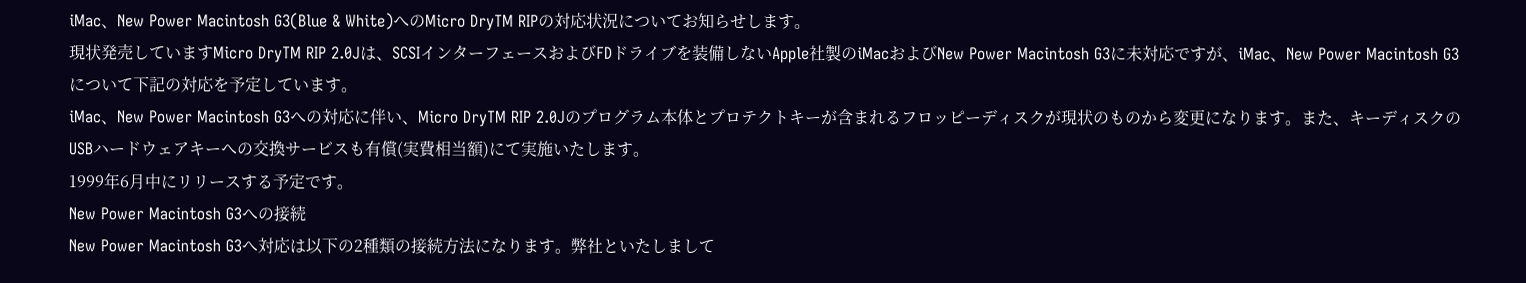iMac、New Power Macintosh G3(Blue & White)へのMicro DryTM RIPの対応状況についてお知らせします。
現状発売していますMicro DryTM RIP 2.0Jは、SCSIインターフェースおよびFDドライブを装備しないApple社製のiMacおよびNew Power Macintosh G3に未対応ですが、iMac、New Power Macintosh G3について下記の対応を予定しています。
iMac、New Power Macintosh G3への対応に伴い、Micro DryTM RIP 2.0Jのプログラム本体とプロテクトキーが含まれるフロッピーディスクが現状のものから変更になります。また、キーディスクのUSBハードウェアキーへの交換サービスも有償(実費相当額)にて実施いたします。
1999年6月中にリリースする予定です。
New Power Macintosh G3への接続
New Power Macintosh G3へ対応は以下の2種類の接続方法になります。弊社といたしまして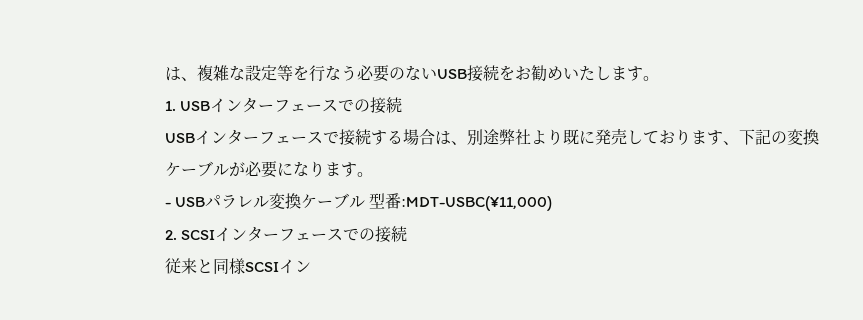は、複雑な設定等を行なう必要のないUSB接続をお勧めいたします。
1. USBインターフェースでの接続
USBインターフェースで接続する場合は、別途弊社より既に発売しております、下記の変換ケーブルが必要になります。
- USBパラレル変換ケーブル 型番:MDT-USBC(¥11,000)
2. SCSIインターフェースでの接続
従来と同様SCSIイン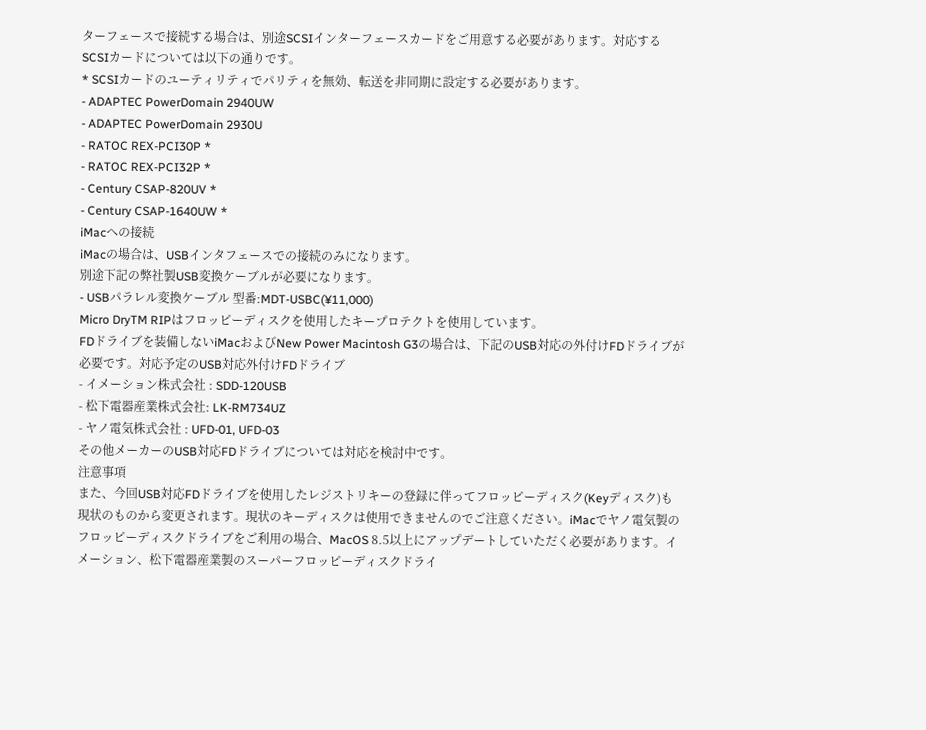ターフェースで接続する場合は、別途SCSIインターフェースカードをご用意する必要があります。対応するSCSIカードについては以下の通りです。
* SCSIカードのユーティリティでパリティを無効、転送を非同期に設定する必要があります。
- ADAPTEC PowerDomain 2940UW
- ADAPTEC PowerDomain 2930U
- RATOC REX-PCI30P *
- RATOC REX-PCI32P *
- Century CSAP-820UV *
- Century CSAP-1640UW *
iMacへの接続
iMacの場合は、USBインタフェースでの接続のみになります。
別途下記の弊社製USB変換ケーブルが必要になります。
- USBパラレル変換ケーブル 型番:MDT-USBC(¥11,000)
Micro DryTM RIPはフロッピーディスクを使用したキープロテクトを使用しています。
FDドライブを装備しないiMacおよびNew Power Macintosh G3の場合は、下記のUSB対応の外付けFDドライブが必要です。対応予定のUSB対応外付けFDドライブ
- イメーション株式会社 : SDD-120USB
- 松下電器産業株式会社: LK-RM734UZ
- ヤノ電気株式会社 : UFD-01, UFD-03
その他メーカーのUSB対応FDドライブについては対応を検討中です。
注意事項
また、今回USB対応FDドライブを使用したレジストリキーの登録に伴ってフロッピーディスク(Keyディスク)も現状のものから変更されます。現状のキーディスクは使用できませんのでご注意ください。iMacでヤノ電気製のフロッピーディスクドライブをご利用の場合、MacOS 8.5以上にアップデートしていただく必要があります。イメーション、松下電器産業製のスーパーフロッピーディスクドライ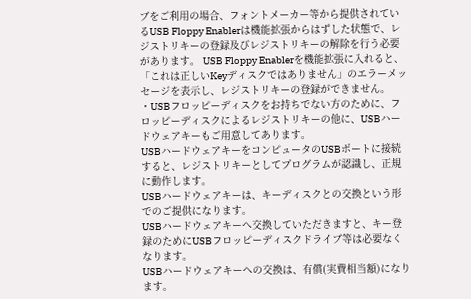ブをご利用の場合、フォントメーカー等から提供されているUSB Floppy Enablerは機能拡張からはずした状態で、レジストリキーの登録及びレジストリキーの解除を行う必要があります。 USB Floppy Enablerを機能拡張に入れると、「これは正しいKeyディスクではありません」のエラーメッセージを表示し、レジストリキーの登録ができません。
・USBフロッピーディスクをお持ちでない方のために、フロッピーディスクによるレジストリキーの他に、USBハードウェアキーもご用意してあります。
USBハードウェアキーをコンピュータのUSBポートに接続すると、レジストリキーとしてプログラムが認識し、正規に動作します。
USBハードウェアキーは、キーディスクとの交換という形でのご提供になります。
USBハードウェアキーへ交換していただきますと、キー登録のためにUSBフロッピーディスクドライブ等は必要なくなります。
USBハードウェアキーへの交換は、有償(実費相当額)になります。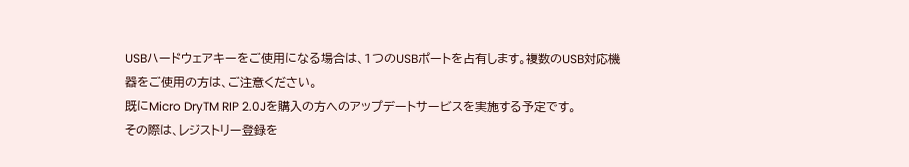USBハードウェアキーをご使用になる場合は、1つのUSBポートを占有します。複数のUSB対応機器をご使用の方は、ご注意ください。
既にMicro DryTM RIP 2.0Jを購入の方へのアップデートサービスを実施する予定です。
その際は、レジストリー登録を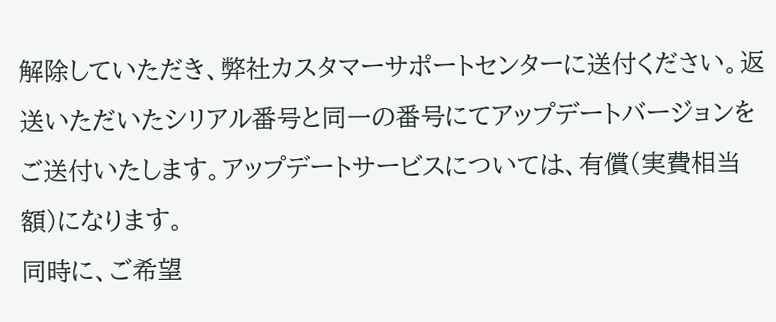解除していただき、弊社カスタマーサポートセンターに送付ください。返送いただいたシリアル番号と同一の番号にてアップデートバージョンをご送付いたします。アップデートサービスについては、有償(実費相当額)になります。
同時に、ご希望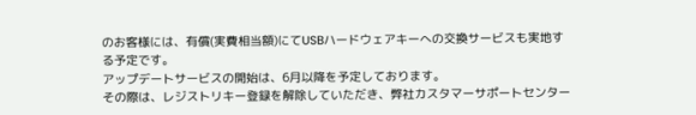のお客様には、有償(実費相当額)にてUSBハードウェアキーへの交換サービスも実地する予定です。
アップデートサービスの開始は、6月以降を予定しております。
その際は、レジストリキー登録を解除していただき、弊社カスタマーサポートセンター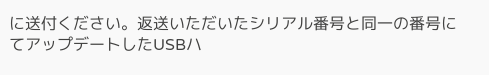に送付ください。返送いただいたシリアル番号と同一の番号にてアップデートしたUSBハ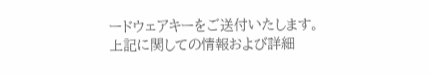ードウェアキーをご送付いたします。
上記に関しての情報および詳細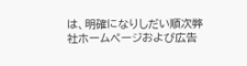は、明確になりしだい順次弊社ホームページおよび広告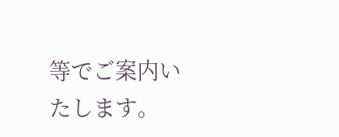等でご案内いたします。